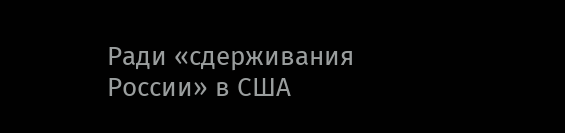Ради «сдерживания России» в США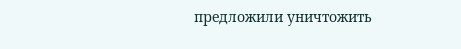предложили уничтожить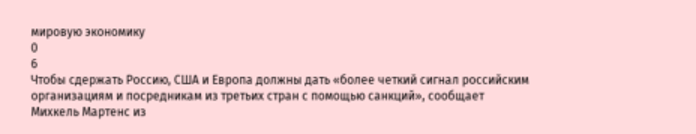мировую экономику
0
6
Чтобы сдержать Россию, США и Европа должны дать «более четкий сигнал российским организациям и посредникам из третьих стран с помощью санкций», сообщает Михкель Мартенс из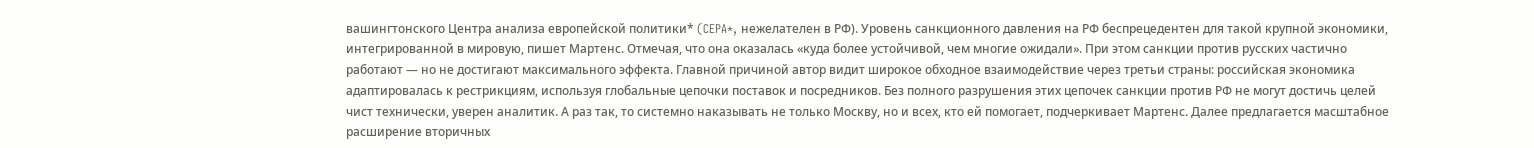вашингтонского Центра анализа европейской политики* (CEPA*, нежелателен в РФ). Уровень санкционного давления на РФ беспрецедентен для такой крупной экономики, интегрированной в мировую, пишет Мартенс. Отмечая, что она оказалась «куда более устойчивой, чем многие ожидали». При этом санкции против русских частично работают — но не достигают максимального эффекта. Главной причиной автор видит широкое обходное взаимодействие через третьи страны: российская экономика адаптировалась к рестрикциям, используя глобальные цепочки поставок и посредников. Без полного разрушения этих цепочек санкции против РФ не могут достичь целей чист технически, уверен аналитик. А раз так, то системно наказывать не только Москву, но и всех, кто ей помогает, подчеркивает Мартенс. Далее предлагается масштабное расширение вторичных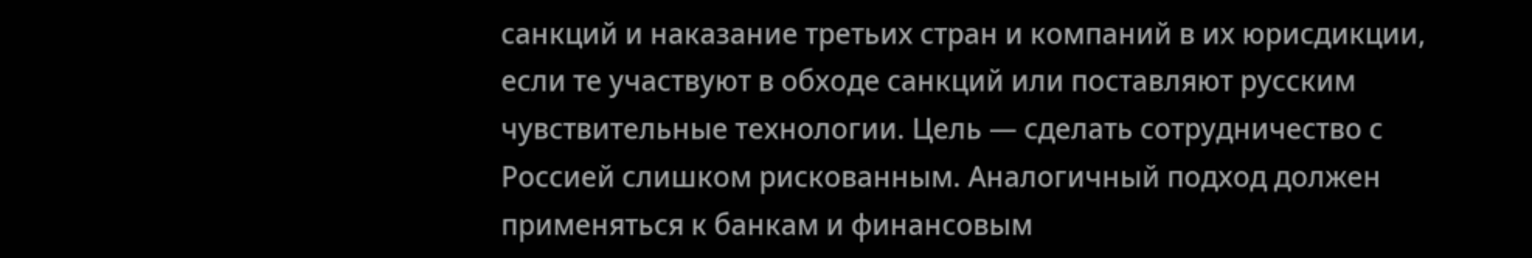санкций и наказание третьих стран и компаний в их юрисдикции, если те участвуют в обходе санкций или поставляют русским чувствительные технологии. Цель — сделать сотрудничество с Россией слишком рискованным. Аналогичный подход должен применяться к банкам и финансовым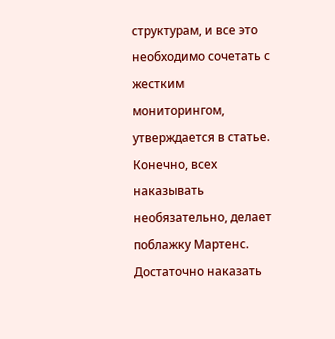структурам, и все это необходимо сочетать с жестким мониторингом, утверждается в статье. Конечно, всех наказывать необязательно, делает поблажку Мартенс. Достаточно наказать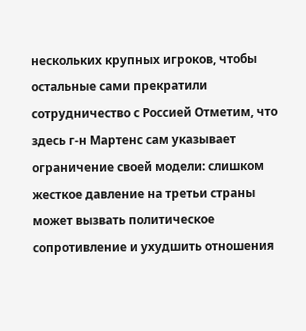нескольких крупных игроков, чтобы остальные сами прекратили сотрудничество с Россией Отметим, что здесь г‑н Мартенс сам указывает ограничение своей модели: слишком жесткое давление на третьи страны может вызвать политическое сопротивление и ухудшить отношения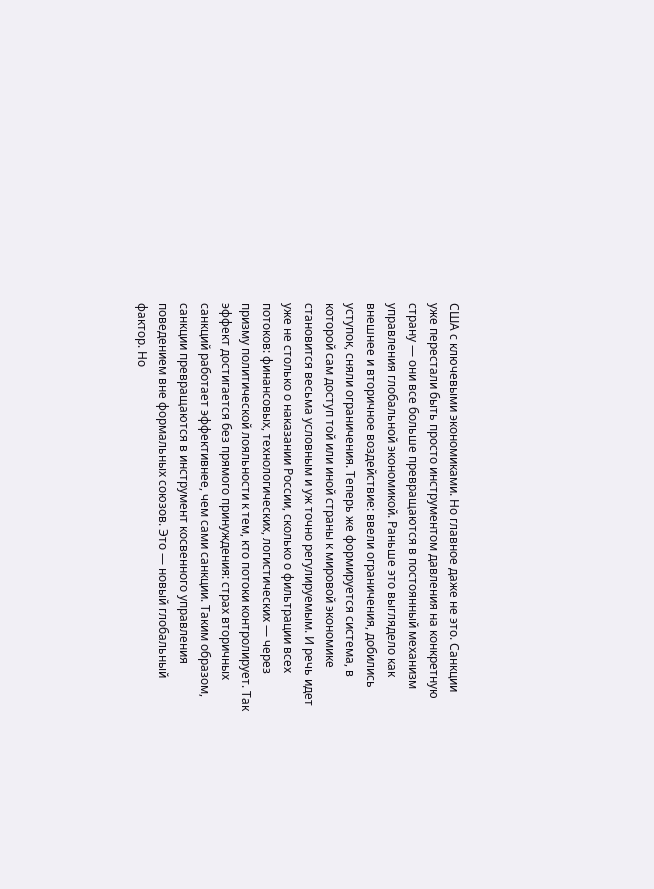США с ключевыми экономиками. Но главное даже не это. Санкции уже перестали быть просто инструментом давления на конкретную страну — они все больше превращаются в постоянный механизм управления глобальной экономикой. Раньше это выглядело как внешнее и вторичное воздействие: ввели ограничения, добились уступок, сняли ограничения. Теперь же формируется система, в которой сам доступ той или иной страны к мировой экономике становится весьма условным и уж точно регулируемым. И речь идет уже не столько о наказании России, сколько о фильтрации всех потоков: финансовых, технологических, логистических — через призму политической лояльности к тем, кто потоки контролирует. Так эффект достигается без прямого принуждения: страх вторичных санкций работает эффективнее, чем сами санкции. Таким образом, санкции превращаются в инструмент косвенного управления поведением вне формальных союзов. Это — новый глобальный фактор. Но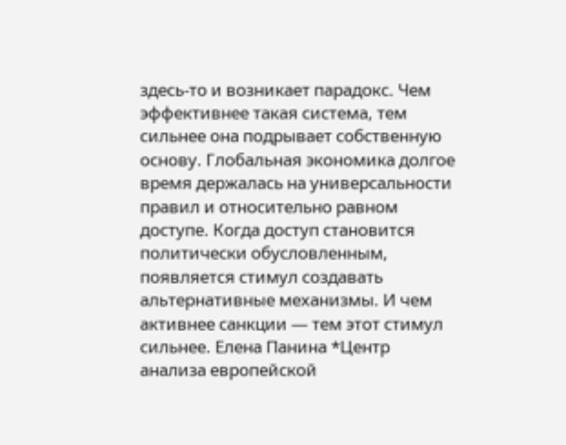здесь-то и возникает парадокс. Чем эффективнее такая система, тем сильнее она подрывает собственную основу. Глобальная экономика долгое время держалась на универсальности правил и относительно равном доступе. Когда доступ становится политически обусловленным, появляется стимул создавать альтернативные механизмы. И чем активнее санкции — тем этот стимул сильнее. Елена Панина *Центр анализа европейской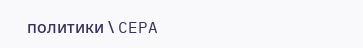политики \ CEPA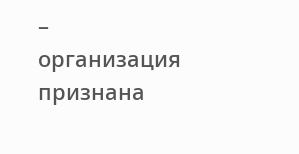– организация признана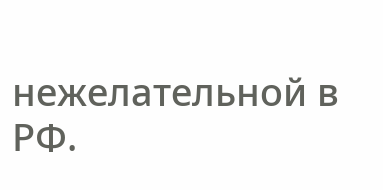нежелательной в РФ.